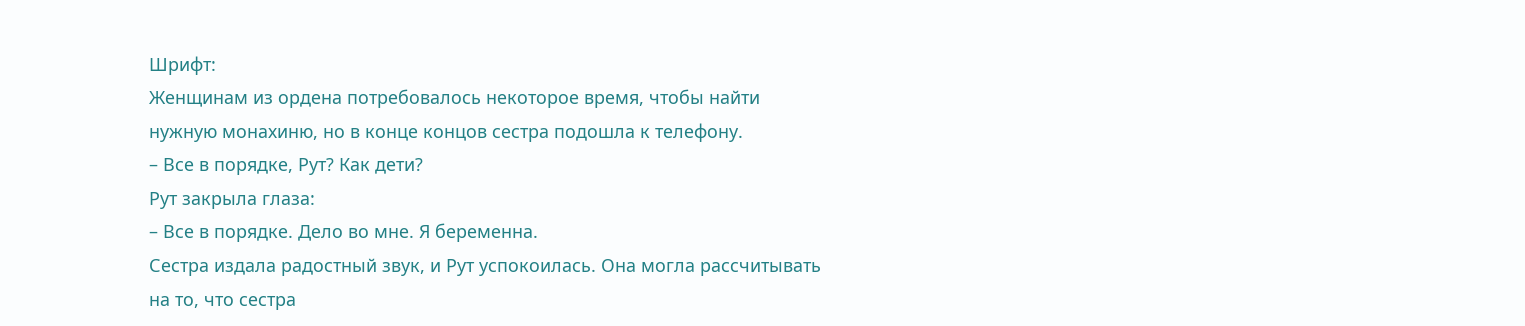Шрифт:
Женщинам из ордена потребовалось некоторое время, чтобы найти нужную монахиню, но в конце концов сестра подошла к телефону.
– Все в порядке, Рут? Как дети?
Рут закрыла глаза:
– Все в порядке. Дело во мне. Я беременна.
Сестра издала радостный звук, и Рут успокоилась. Она могла рассчитывать на то, что сестра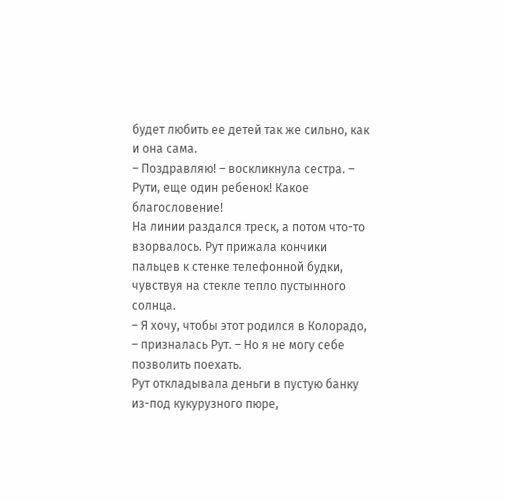будет любить ее детей так же сильно, как и она сама.
– Поздравляю! – воскликнула сестра. – Рути, еще один ребенок! Какое благословение!
На линии раздался треск, а потом что-то взорвалось. Рут прижала кончики пальцев к стенке телефонной будки, чувствуя на стекле тепло пустынного солнца.
– Я хочу, чтобы этот родился в Колорадо, – призналась Рут. – Но я не могу себе позволить поехать.
Рут откладывала деньги в пустую банку из-под кукурузного пюре,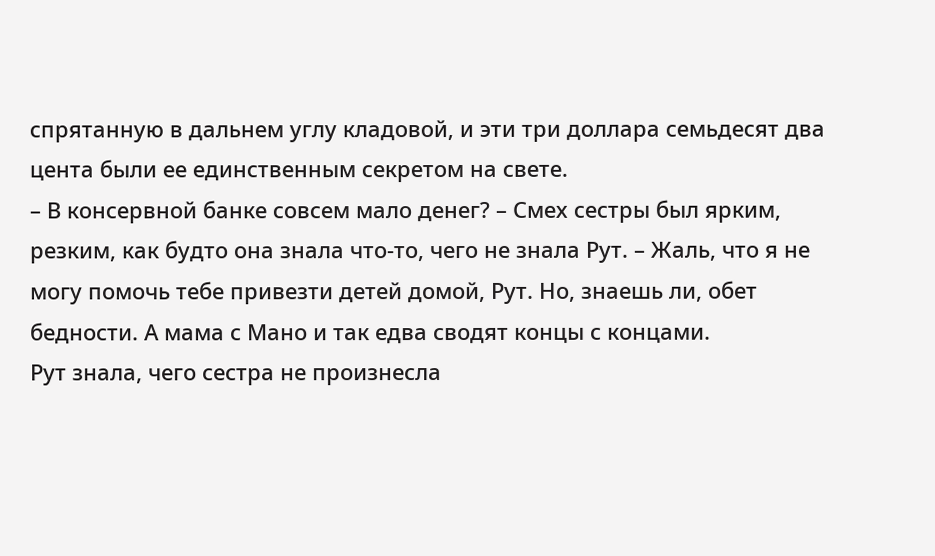спрятанную в дальнем углу кладовой, и эти три доллара семьдесят два цента были ее единственным секретом на свете.
– В консервной банке совсем мало денег? – Смех сестры был ярким, резким, как будто она знала что-то, чего не знала Рут. – Жаль, что я не могу помочь тебе привезти детей домой, Рут. Но, знаешь ли, обет бедности. А мама с Мано и так едва сводят концы с концами.
Рут знала, чего сестра не произнесла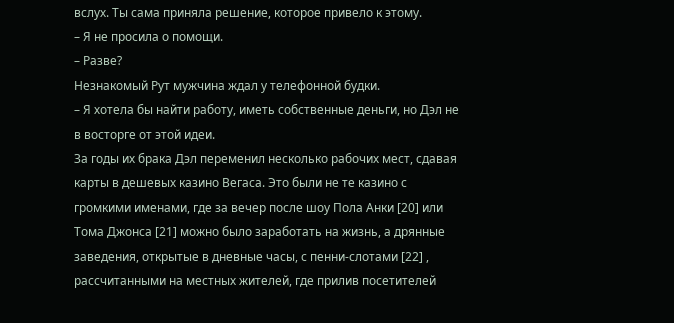вслух. Ты сама приняла решение, которое привело к этому.
– Я не просила о помощи.
– Разве?
Незнакомый Рут мужчина ждал у телефонной будки.
– Я хотела бы найти работу, иметь собственные деньги, но Дэл не в восторге от этой идеи.
За годы их брака Дэл переменил несколько рабочих мест, сдавая карты в дешевых казино Вегаса. Это были не те казино с громкими именами, где за вечер после шоу Пола Анки [20] или Тома Джонса [21] можно было заработать на жизнь, а дрянные заведения, открытые в дневные часы, с пенни-слотами [22] , рассчитанными на местных жителей, где прилив посетителей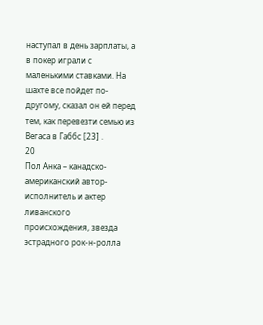наступал в день зарплаты, а в покер играли с маленькими ставками. На шахте все пойдет по-другому, сказал он ей перед тем, как перевезти семью из Вегаса в Габбс [23] .
20
Пол Анка – канадско-американский автор-исполнитель и актер ливанского происхождения, звезда эстрадного рок-н-ролла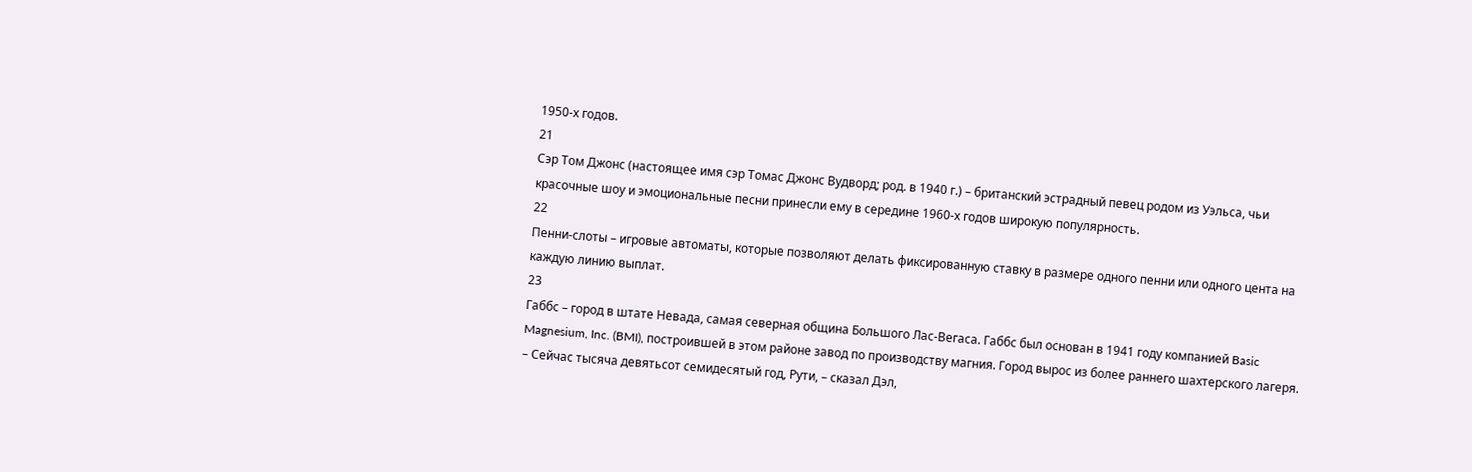1950-х годов.
21
Сэр Том Джонс (настоящее имя сэр Томас Джонс Вудворд; род. в 1940 г.) – британский эстрадный певец родом из Уэльса, чьи красочные шоу и эмоциональные песни принесли ему в середине 1960-х годов широкую популярность.
22
Пенни-слоты – игровые автоматы, которые позволяют делать фиксированную ставку в размере одного пенни или одного цента на каждую линию выплат.
23
Габбс – город в штате Невада, самая северная община Большого Лас-Вегаса. Габбс был основан в 1941 году компанией Basic Magnesium, Inc. (BMI), построившей в этом районе завод по производству магния. Город вырос из более раннего шахтерского лагеря.
– Сейчас тысяча девятьсот семидесятый год, Рути, – сказал Дэл,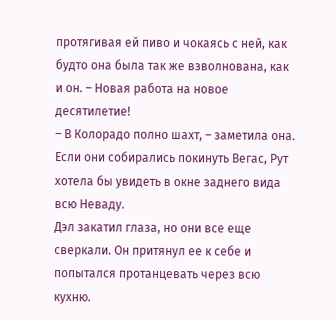протягивая ей пиво и чокаясь с ней, как будто она была так же взволнована, как и он. – Новая работа на новое десятилетие!
– В Колорадо полно шахт, – заметила она.
Если они собирались покинуть Вегас, Рут хотела бы увидеть в окне заднего вида всю Неваду.
Дэл закатил глаза, но они все еще сверкали. Он притянул ее к себе и попытался протанцевать через всю кухню.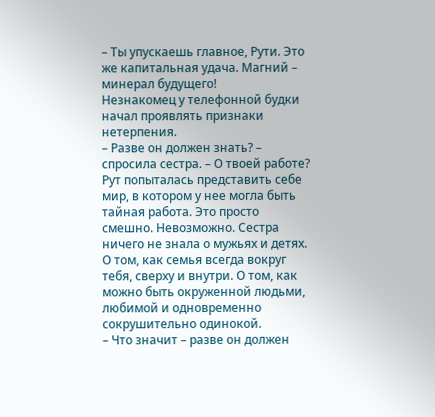– Ты упускаешь главное, Рути. Это же капитальная удача. Магний – минерал будущего!
Незнакомец у телефонной будки начал проявлять признаки нетерпения.
– Разве он должен знать? – спросила сестра. – О твоей работе?
Рут попыталась представить себе мир, в котором у нее могла быть тайная работа. Это просто смешно. Невозможно. Сестра ничего не знала о мужьях и детях. О том, как семья всегда вокруг тебя, сверху и внутри. О том, как можно быть окруженной людьми, любимой и одновременно сокрушительно одинокой.
– Что значит – разве он должен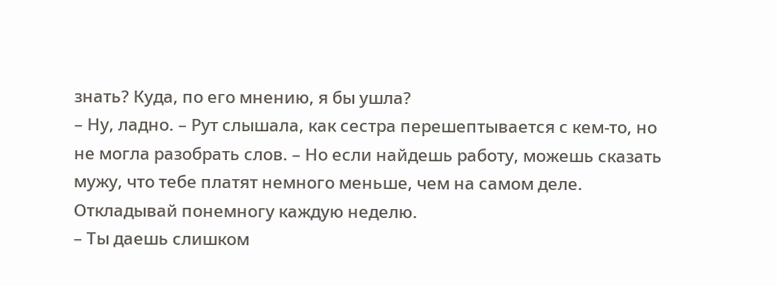знать? Куда, по его мнению, я бы ушла?
– Ну, ладно. – Рут слышала, как сестра перешептывается с кем-то, но не могла разобрать слов. – Но если найдешь работу, можешь сказать мужу, что тебе платят немного меньше, чем на самом деле. Откладывай понемногу каждую неделю.
– Ты даешь слишком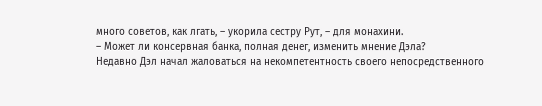много советов, как лгать, – укорила сестру Рут, – для монахини.
– Может ли консервная банка, полная денег, изменить мнение Дэла?
Недавно Дэл начал жаловаться на некомпетентность своего непосредственного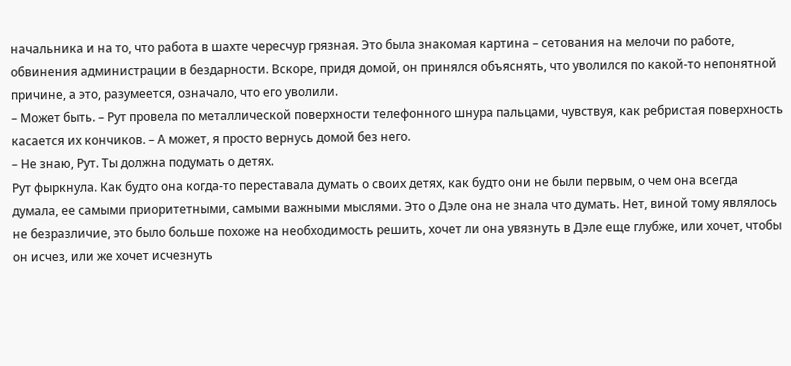начальника и на то, что работа в шахте чересчур грязная. Это была знакомая картина – сетования на мелочи по работе, обвинения администрации в бездарности. Вскоре, придя домой, он принялся объяснять, что уволился по какой-то непонятной причине, а это, разумеется, означало, что его уволили.
– Может быть. – Рут провела по металлической поверхности телефонного шнура пальцами, чувствуя, как ребристая поверхность касается их кончиков. – А может, я просто вернусь домой без него.
– Не знаю, Рут. Ты должна подумать о детях.
Рут фыркнула. Как будто она когда-то переставала думать о своих детях, как будто они не были первым, о чем она всегда думала, ее самыми приоритетными, самыми важными мыслями. Это о Дэле она не знала что думать. Нет, виной тому являлось не безразличие, это было больше похоже на необходимость решить, хочет ли она увязнуть в Дэле еще глубже, или хочет, чтобы он исчез, или же хочет исчезнуть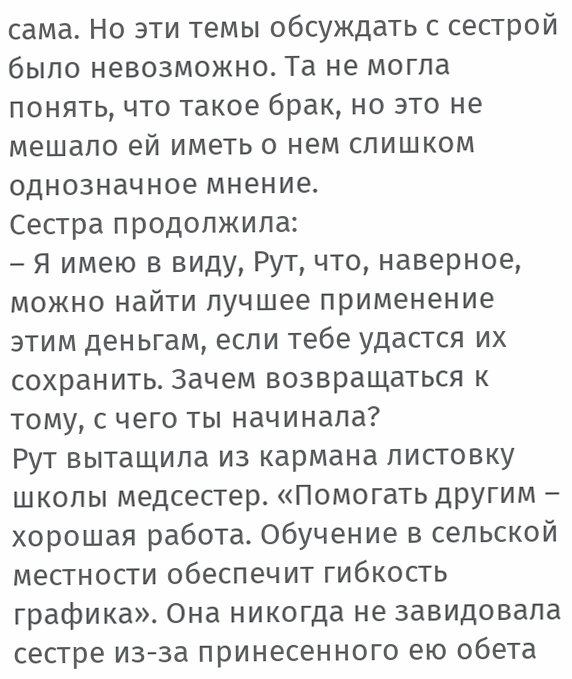сама. Но эти темы обсуждать с сестрой было невозможно. Та не могла понять, что такое брак, но это не мешало ей иметь о нем слишком однозначное мнение.
Сестра продолжила:
– Я имею в виду, Рут, что, наверное, можно найти лучшее применение этим деньгам, если тебе удастся их сохранить. Зачем возвращаться к тому, с чего ты начинала?
Рут вытащила из кармана листовку школы медсестер. «Помогать другим – хорошая работа. Обучение в сельской местности обеспечит гибкость графика». Она никогда не завидовала сестре из-за принесенного ею обета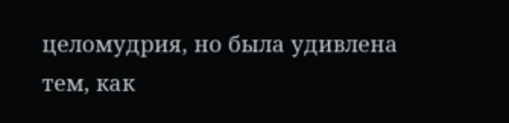целомудрия, но была удивлена тем, как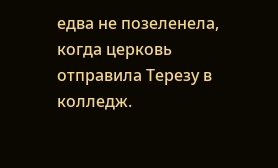едва не позеленела, когда церковь отправила Терезу в колледж.